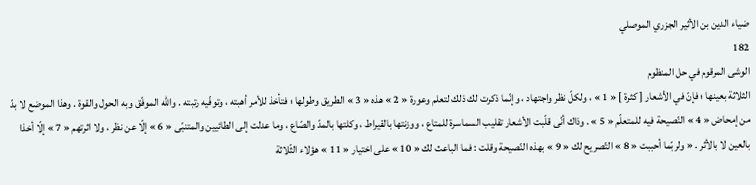ضياء الدين بن الأثير الجزري الموصلي
182
الوشى المرقوم في حل المنظوم
الثلاثة بعينها ؛ فإنّ في الأشعار [ كثرة ] « 1 » ، ولكلّ نظر واجتهاد ، وإنّما ذكرت لك ذلك لتعلم وعورة « 2 » هذه « 3 » الطريق وطولها ؛ فتأخذ للأمر أهبته ، وتوفّيه رتبته . والله الموفّق وبه الحول والقوة . وهذا الموضع لا بدّ من إمحاض « 4 » النّصيحة فيه للمتعلّم « 5 » . وذاك أنّى قلّبت الأشعار تقليب السماسرة للمتاع ، ووزنتها بالقيراط ، وكلتها بالمدّ والصّاع ، وما عدلت إلى الطائيين والمتنبّى « 6 » إلّا عن نظر ، ولا اثرتهم « 7 » إلّا أخذا بالعين لا بالأثر . « ولربّما أحببت « 8 » التّصريح لك « 9 » بهذه النّصيحة وقلت : فما الباعث لك « 10 » على اختيار « 11 » هؤلاء الثّلاثة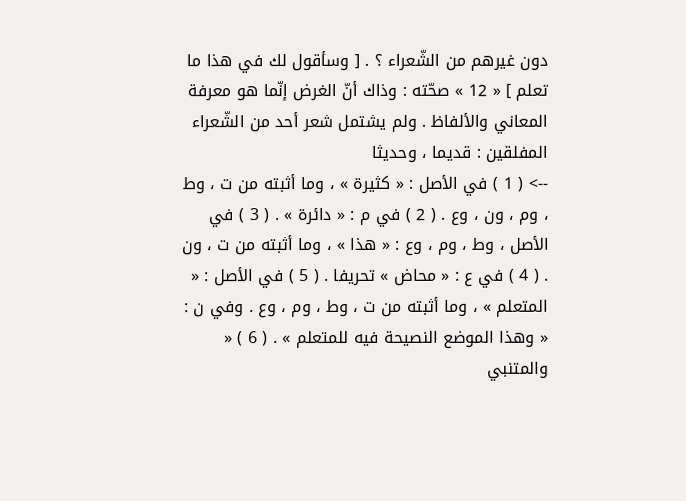دون غيرهم من الشّعراء ؟ . [ وسأقول لك في هذا ما تعلم ] « 12 » صحّته : وذاك أنّ الغرض إنّما هو معرفة المعاني والألفاظ . ولم يشتمل شعر أحد من الشّعراء المفلقين : قديما ، وحديثا
--> ( 1 ) في الأصل : « كثيرة » ، وما أثبته من ت ، وط ، وم ، ون ، وع . ( 2 ) في م : « دائرة » . ( 3 ) في الأصل ، وط ، وم ، وع : « هذا » ، وما أثبته من ت ، ون . ( 4 ) في ع : « محاض » تحريفا . ( 5 ) في الأصل : « المتعلم » ، وما أثبته من ت ، وط ، وم ، وع . وفي ن : « وهذا الموضع النصيحة فيه للمتعلم » . ( 6 ) « والمتنبي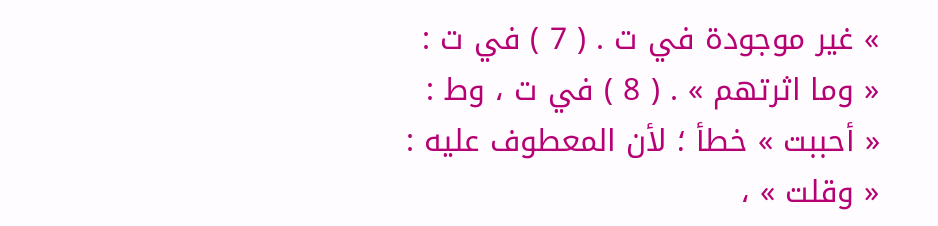» غير موجودة في ت . ( 7 ) في ت : « وما اثرتهم » . ( 8 ) في ت ، وط : « أحببت » خطأ ؛ لأن المعطوف عليه : « وقلت » ،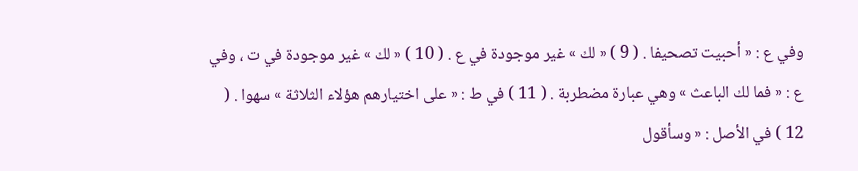وفي ع : « أحبيت تصحيفا . ( 9 ) « لك » غير موجودة في ع . ( 10 ) « لك » غير موجودة في ت ، وفي ع : « فما لك الباعث » وهي عبارة مضطربة . ( 11 ) في ط : « على اختيارهم هؤلاء الثلاثة » سهوا . ( 12 ) في الأصل : « وسأقول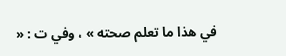في هذا ما تعلم صحته » ، وفي ت : «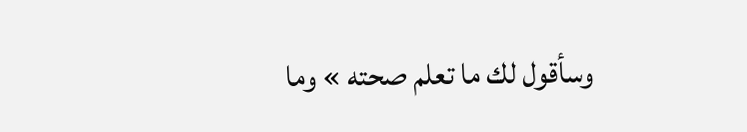وسأقول لك ما تعلم صحته » وما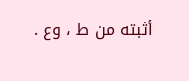أثبته من ط ، وع .